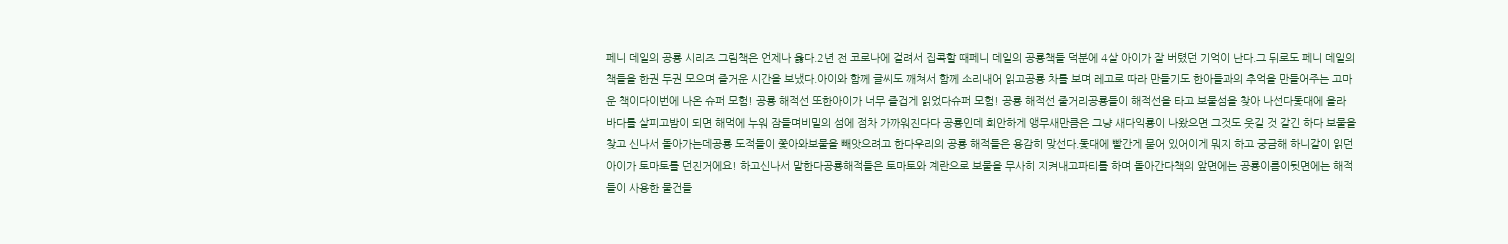페니 데일의 공룡 시리즈 그림책은 언제나 옳다.2년 전 코로나에 걸려서 집콕할 때페니 데일의 공룡책들 덕분에 4살 아이가 잘 버텼던 기억이 난다.그 뒤로도 페니 데일의 책들을 한권 두권 모으며 즐거운 시간을 보냈다.아이와 함께 글씨도 깨쳐서 함께 소리내어 읽고공룡 차를 보며 레고로 따라 만들기도 한아들과의 추억을 만들어주는 고마운 책이다이번에 나온 슈퍼 모험! 공룡 해적선 또한아이가 너무 즐겁게 읽었다슈퍼 모험! 공룡 해적선 줄거리공룡들이 해적선을 타고 보물섬을 찾아 나선다돛대에 올라 바다를 살피고밤이 되면 해먹에 누워 잠들며비밀의 섬에 점차 가까워진다다 공룡인데 희안하게 앵무새만큼은 그냥 새다익룡이 나왔으면 그것도 웃길 것 같긴 하다 보물을 찾고 신나서 돌아가는데공룡 도적들이 쫓아와보물을 빼앗으려고 한다우리의 공룡 해적들은 용감히 맞선다.돛대에 빨간게 묻어 있어이게 뭐지 하고 궁금해 하니같이 읽던 아이가 토마토를 던진거에요! 하고신나서 말한다공룡해적들은 토마토와 계란으로 보물을 무사히 지켜내고파티를 하며 돌아간다책의 앞면에는 공룡이름이뒷면에는 해적들이 사용한 물건들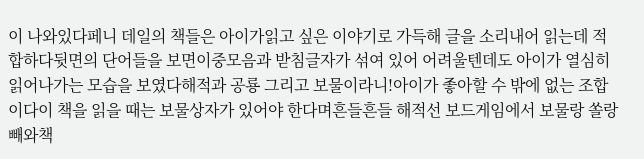이 나와있다페니 데일의 책들은 아이가읽고 싶은 이야기로 가득해 글을 소리내어 읽는데 적합하다뒷면의 단어들을 보면이중모음과 받침글자가 섞여 있어 어려울텐데도 아이가 열심히 읽어나가는 모습을 보였다해적과 공룡 그리고 보물이라니!아이가 좋아할 수 밖에 없는 조합이다이 책을 읽을 때는 보물상자가 있어야 한다며흔들흔들 해적선 보드게임에서 보물랑 쏠랑 빼와책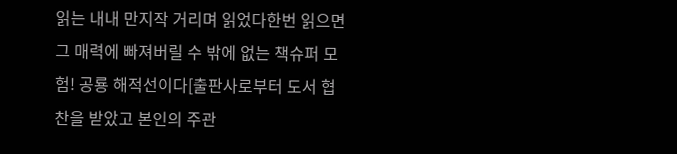읽는 내내 만지작 거리며 읽었다한번 읽으면 그 매력에 빠져버릴 수 밖에 없는 책슈퍼 모험! 공룡 해적선이다[출판사로부터 도서 협찬을 받았고 본인의 주관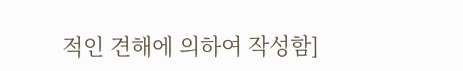적인 견해에 의하여 작성함]